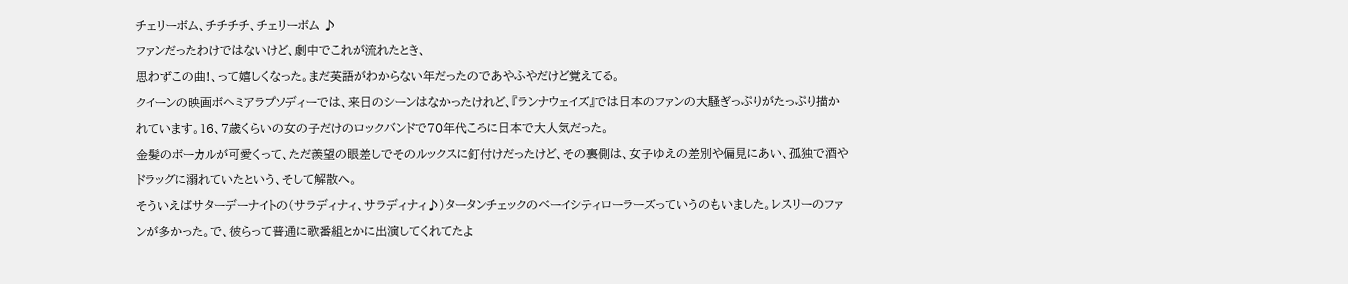チェリーボム、チチチチ、チェリーボム ♪
ファンだったわけではないけど、劇中でこれが流れたとき、
思わずこの曲!、って嬉しくなった。まだ英語がわからない年だったのであやふやだけど覚えてる。
クイーンの映画ボヘミアラプソディーでは、来日のシーンはなかったけれど、『ランナウェイズ』では日本のファンの大騒ぎっぷりがたっぷり描かれています。16、7歳くらいの女の子だけのロックバンドで70年代ころに日本で大人気だった。
金髪のボーカルが可愛くって、ただ羨望の眼差しでそのルックスに釘付けだったけど、その裏側は、女子ゆえの差別や偏見にあい、孤独で酒やドラッグに溺れていたという、そして解散へ。
そういえばサターデーナイトの(サラディナィ、サラディナィ♪)タータンチェックのベーイシティローラーズっていうのもいました。レスリーのファンが多かった。で、彼らって普通に歌番組とかに出演してくれてたよ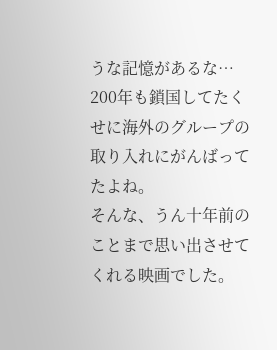うな記憶があるな…
200年も鎖国してたくせに海外のグループの取り入れにがんばってたよね。
そんな、うん十年前のことまで思い出させてくれる映画でした。